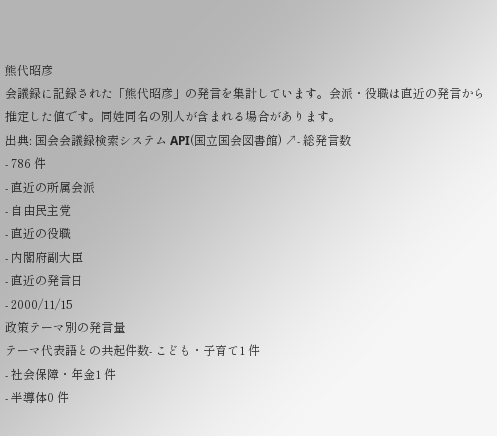熊代昭彦
会議録に記録された「熊代昭彦」の発言を集計しています。会派・役職は直近の発言から推定した値です。同姓同名の別人が含まれる場合があります。
出典: 国会会議録検索システム API(国立国会図書館) ↗- 総発言数
- 786 件
- 直近の所属会派
- 自由民主党
- 直近の役職
- 内閣府副大臣
- 直近の発言日
- 2000/11/15
政策テーマ別の発言量
テーマ代表語との共起件数- こども・子育て1 件
- 社会保障・年金1 件
- 半導体0 件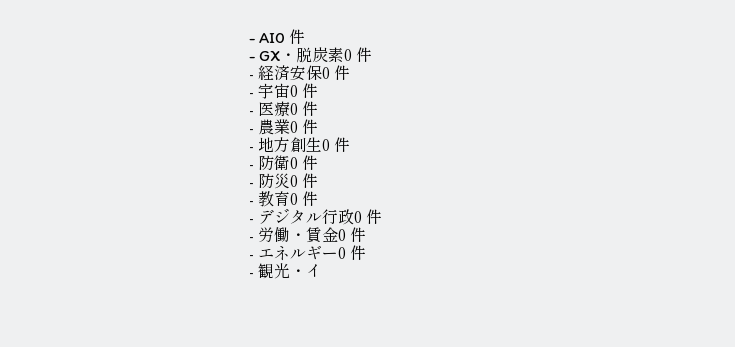- AI0 件
- GX・脱炭素0 件
- 経済安保0 件
- 宇宙0 件
- 医療0 件
- 農業0 件
- 地方創生0 件
- 防衛0 件
- 防災0 件
- 教育0 件
- デジタル行政0 件
- 労働・賃金0 件
- エネルギー0 件
- 観光・イ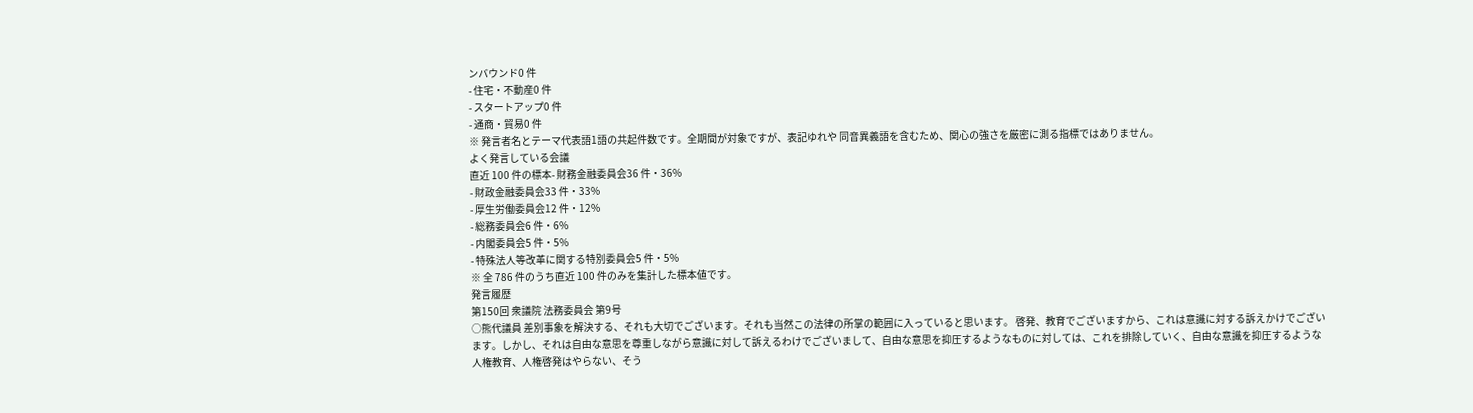ンバウンド0 件
- 住宅・不動産0 件
- スタートアップ0 件
- 通商・貿易0 件
※ 発言者名とテーマ代表語1語の共起件数です。全期間が対象ですが、表記ゆれや 同音異義語を含むため、関心の強さを厳密に測る指標ではありません。
よく発言している会議
直近 100 件の標本- 財務金融委員会36 件・36%
- 財政金融委員会33 件・33%
- 厚生労働委員会12 件・12%
- 総務委員会6 件・6%
- 内閣委員会5 件・5%
- 特殊法人等改革に関する特別委員会5 件・5%
※ 全 786 件のうち直近 100 件のみを集計した標本値です。
発言履歴
第150回 衆議院 法務委員会 第9号
○熊代議員 差別事象を解決する、それも大切でございます。それも当然この法律の所掌の範囲に入っていると思います。 啓発、教育でございますから、これは意識に対する訴えかけでございます。しかし、それは自由な意思を尊重しながら意識に対して訴えるわけでございまして、自由な意思を抑圧するようなものに対しては、これを排除していく、自由な意識を抑圧するような人権教育、人権啓発はやらない、そう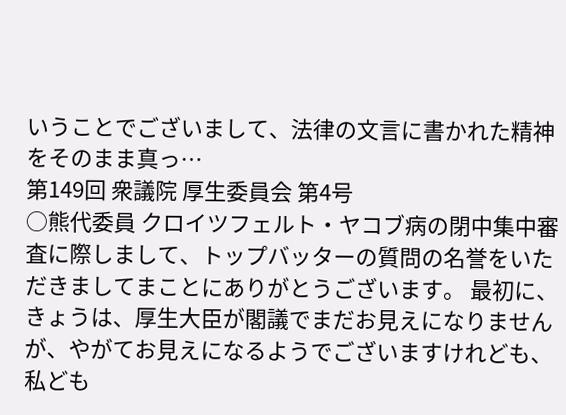いうことでございまして、法律の文言に書かれた精神をそのまま真っ…
第149回 衆議院 厚生委員会 第4号
○熊代委員 クロイツフェルト・ヤコブ病の閉中集中審査に際しまして、トップバッターの質問の名誉をいただきましてまことにありがとうございます。 最初に、きょうは、厚生大臣が閣議でまだお見えになりませんが、やがてお見えになるようでございますけれども、私ども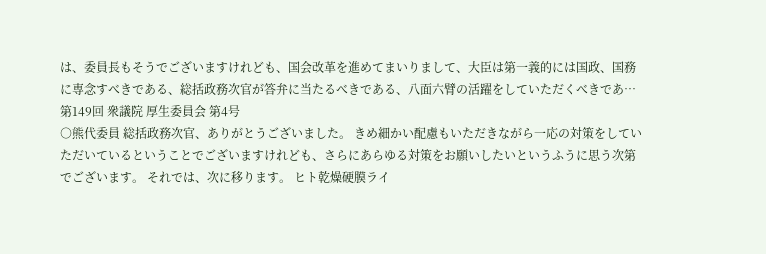は、委員長もそうでございますけれども、国会改革を進めてまいりまして、大臣は第一義的には国政、国務に専念すべきである、総括政務次官が答弁に当たるべきである、八面六臂の活躍をしていただくべきであ…
第149回 衆議院 厚生委員会 第4号
○熊代委員 総括政務次官、ありがとうございました。 きめ細かい配慮もいただきながら一応の対策をしていただいているということでございますけれども、さらにあらゆる対策をお願いしたいというふうに思う次第でございます。 それでは、次に移ります。 ヒト乾燥硬膜ライ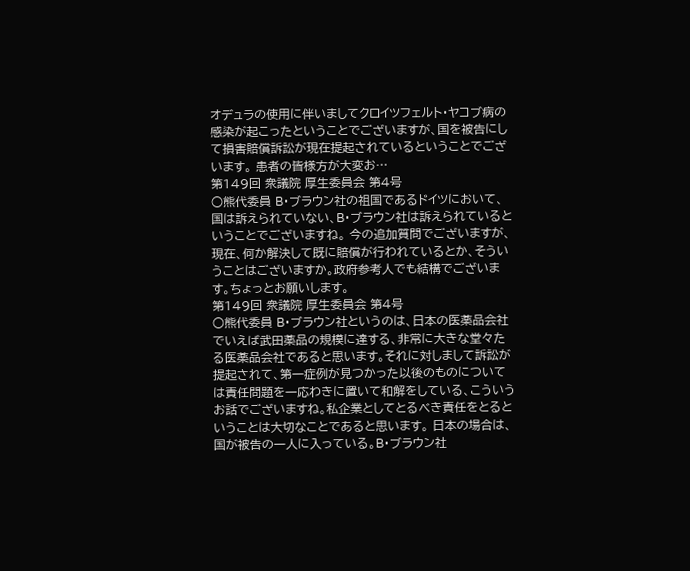オデュラの使用に伴いましてクロイツフェルト・ヤコブ病の感染が起こったということでございますが、国を被告にして損害賠償訴訟が現在提起されているということでございます。 患者の皆様方が大変お…
第149回 衆議院 厚生委員会 第4号
○熊代委員 B・ブラウン社の祖国であるドイツにおいて、国は訴えられていない、B・ブラウン社は訴えられているということでございますね。 今の追加質問でございますが、現在、何か解決して既に賠償が行われているとか、そういうことはございますか。政府参考人でも結構でございます。ちょっとお願いします。
第149回 衆議院 厚生委員会 第4号
○熊代委員 B・ブラウン社というのは、日本の医薬品会社でいえば武田薬品の規模に達する、非常に大きな堂々たる医薬品会社であると思います。それに対しまして訴訟が提起されて、第一症例が見つかった以後のものについては責任問題を一応わきに置いて和解をしている、こういうお話でございますね。私企業としてとるべき責任をとるということは大切なことであると思います。 日本の場合は、国が被告の一人に入っている。B・ブラウン社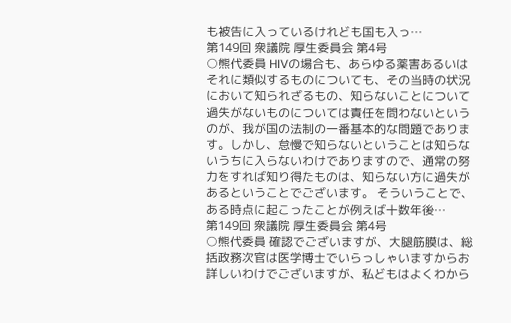も被告に入っているけれども国も入っ…
第149回 衆議院 厚生委員会 第4号
○熊代委員 HIVの場合も、あらゆる薬害あるいはそれに類似するものについても、その当時の状況において知られざるもの、知らないことについて過失がないものについては責任を問わないというのが、我が国の法制の一番基本的な問題であります。しかし、怠慢で知らないということは知らないうちに入らないわけでありますので、通常の努力をすれば知り得たものは、知らない方に過失があるということでございます。 そういうことで、ある時点に起こったことが例えば十数年後…
第149回 衆議院 厚生委員会 第4号
○熊代委員 確認でございますが、大腿筋膜は、総括政務次官は医学博士でいらっしゃいますからお詳しいわけでございますが、私どもはよくわから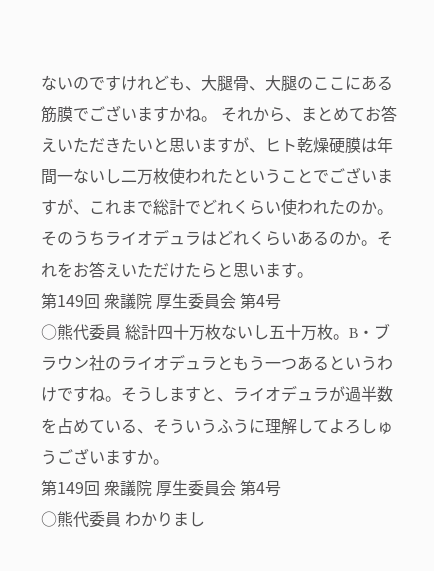ないのですけれども、大腿骨、大腿のここにある筋膜でございますかね。 それから、まとめてお答えいただきたいと思いますが、ヒト乾燥硬膜は年間一ないし二万枚使われたということでございますが、これまで総計でどれくらい使われたのか。そのうちライオデュラはどれくらいあるのか。それをお答えいただけたらと思います。
第149回 衆議院 厚生委員会 第4号
○熊代委員 総計四十万枚ないし五十万枚。B・ブラウン社のライオデュラともう一つあるというわけですね。そうしますと、ライオデュラが過半数を占めている、そういうふうに理解してよろしゅうございますか。
第149回 衆議院 厚生委員会 第4号
○熊代委員 わかりまし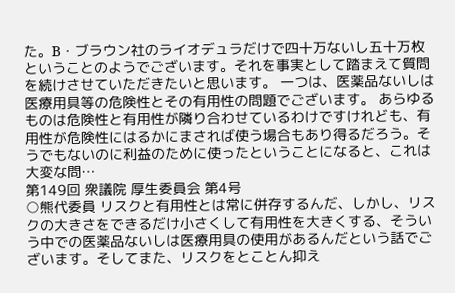た。B・ブラウン社のライオデュラだけで四十万ないし五十万枚ということのようでございます。それを事実として踏まえて質問を続けさせていただきたいと思います。 一つは、医薬品ないしは医療用具等の危険性とその有用性の問題でございます。 あらゆるものは危険性と有用性が隣り合わせているわけですけれども、有用性が危険性にはるかにまされば使う場合もあり得るだろう。そうでもないのに利益のために使ったということになると、これは大変な問…
第149回 衆議院 厚生委員会 第4号
○熊代委員 リスクと有用性とは常に併存するんだ、しかし、リスクの大きさをできるだけ小さくして有用性を大きくする、そういう中での医薬品ないしは医療用具の使用があるんだという話でございます。そしてまた、リスクをとことん抑え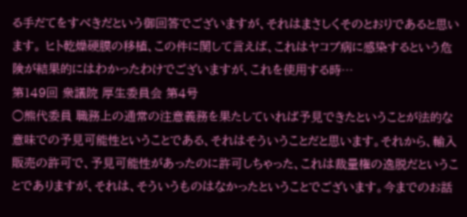る手だてをすべきだという御回答でございますが、それはまさしくそのとおりであると思います。 ヒト乾燥硬膜の移植、この件に関して言えば、これはヤコブ病に感染するという危険が結果的にはわかったわけでございますが、これを使用する時…
第149回 衆議院 厚生委員会 第4号
○熊代委員 職務上の通常の注意義務を果たしていれば予見できたということが法的な意味での予見可能性ということである、それはそういうことだと思います。それから、輸入販売の許可で、予見可能性があったのに許可しちゃった、これは裁量権の逸脱だということでありますが、それは、そういうものはなかったということでございます。今までのお話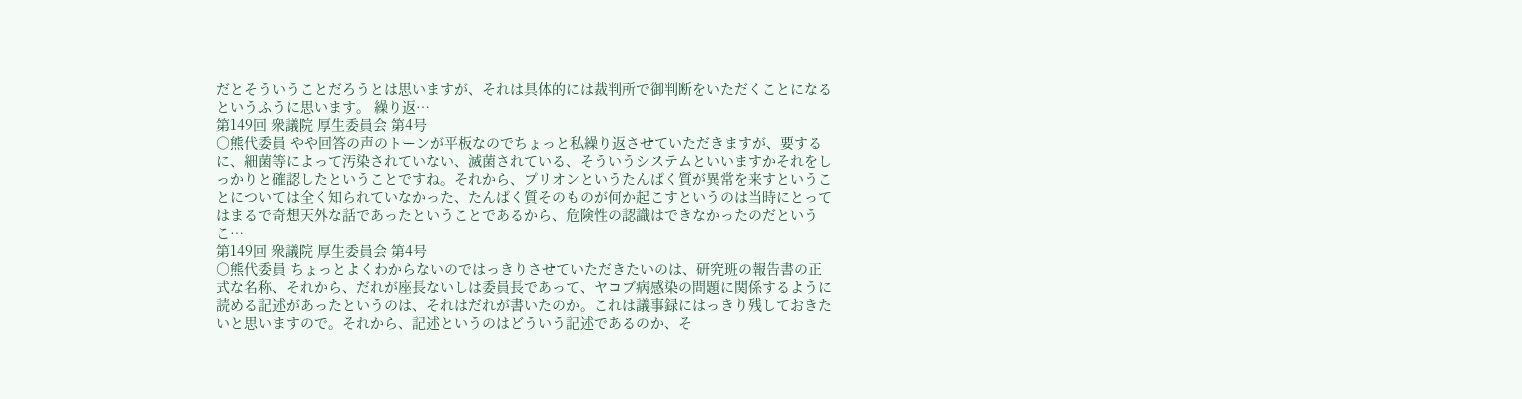だとそういうことだろうとは思いますが、それは具体的には裁判所で御判断をいただくことになるというふうに思います。 繰り返…
第149回 衆議院 厚生委員会 第4号
○熊代委員 やや回答の声のトーンが平板なのでちょっと私繰り返させていただきますが、要するに、細菌等によって汚染されていない、滅菌されている、そういうシステムといいますかそれをしっかりと確認したということですね。それから、プリオンというたんぱく質が異常を来すということについては全く知られていなかった、たんぱく質そのものが何か起こすというのは当時にとってはまるで奇想天外な話であったということであるから、危険性の認識はできなかったのだというこ…
第149回 衆議院 厚生委員会 第4号
○熊代委員 ちょっとよくわからないのではっきりさせていただきたいのは、研究班の報告書の正式な名称、それから、だれが座長ないしは委員長であって、ヤコブ病感染の問題に関係するように読める記述があったというのは、それはだれが書いたのか。これは議事録にはっきり残しておきたいと思いますので。それから、記述というのはどういう記述であるのか、そ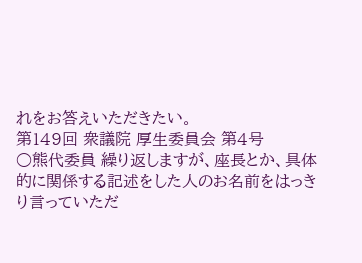れをお答えいただきたい。
第149回 衆議院 厚生委員会 第4号
○熊代委員 繰り返しますが、座長とか、具体的に関係する記述をした人のお名前をはっきり言っていただ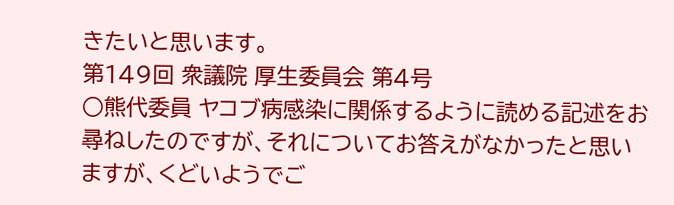きたいと思います。
第149回 衆議院 厚生委員会 第4号
○熊代委員 ヤコブ病感染に関係するように読める記述をお尋ねしたのですが、それについてお答えがなかったと思いますが、くどいようでご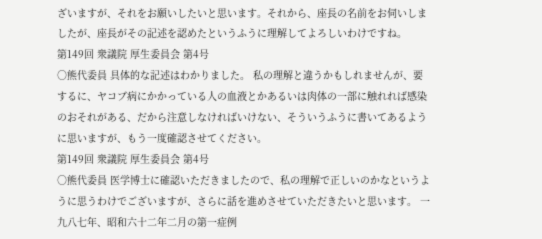ざいますが、それをお願いしたいと思います。それから、座長の名前をお伺いしましたが、座長がその記述を認めたというふうに理解してよろしいわけですね。
第149回 衆議院 厚生委員会 第4号
○熊代委員 具体的な記述はわかりました。 私の理解と違うかもしれませんが、要するに、ヤコブ病にかかっている人の血液とかあるいは肉体の一部に触れれば感染のおそれがある、だから注意しなければいけない、そういうふうに書いてあるように思いますが、もう一度確認させてください。
第149回 衆議院 厚生委員会 第4号
○熊代委員 医学博士に確認いただきましたので、私の理解で正しいのかなというように思うわけでございますが、さらに話を進めさせていただきたいと思います。 一九八七年、昭和六十二年二月の第一症例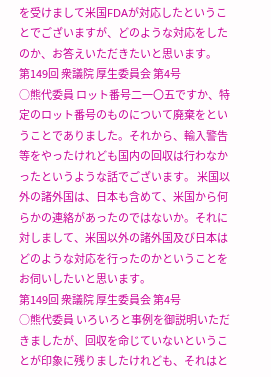を受けまして米国FDAが対応したということでございますが、どのような対応をしたのか、お答えいただきたいと思います。
第149回 衆議院 厚生委員会 第4号
○熊代委員 ロット番号二一〇五ですか、特定のロット番号のものについて廃棄をということでありました。それから、輸入警告等をやったけれども国内の回収は行わなかったというような話でございます。 米国以外の諸外国は、日本も含めて、米国から何らかの連絡があったのではないか。それに対しまして、米国以外の諸外国及び日本はどのような対応を行ったのかということをお伺いしたいと思います。
第149回 衆議院 厚生委員会 第4号
○熊代委員 いろいろと事例を御説明いただきましたが、回収を命じていないということが印象に残りましたけれども、それはと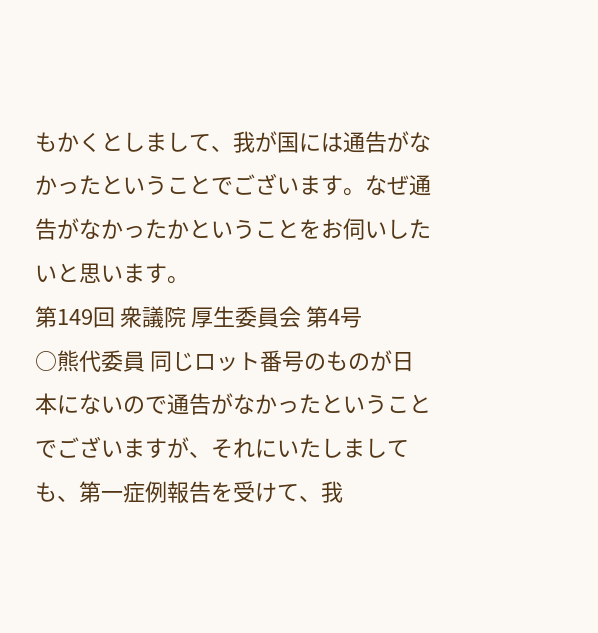もかくとしまして、我が国には通告がなかったということでございます。なぜ通告がなかったかということをお伺いしたいと思います。
第149回 衆議院 厚生委員会 第4号
○熊代委員 同じロット番号のものが日本にないので通告がなかったということでございますが、それにいたしましても、第一症例報告を受けて、我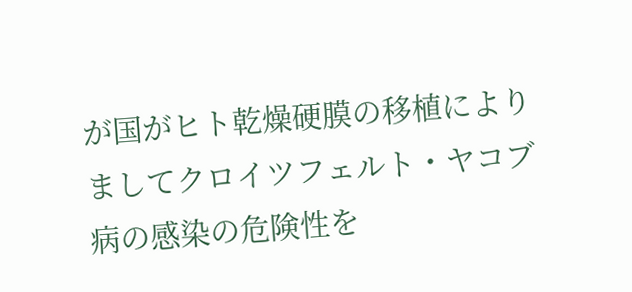が国がヒト乾燥硬膜の移植によりましてクロイツフェルト・ヤコブ病の感染の危険性を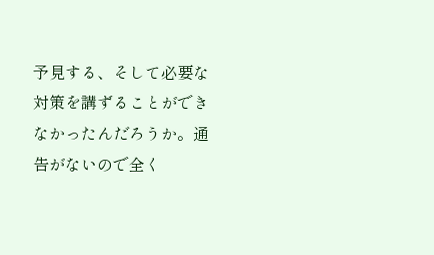予見する、そして必要な対策を講ずることができなかったんだろうか。通告がないので全く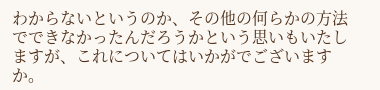わからないというのか、その他の何らかの方法でできなかったんだろうかという思いもいたしますが、これについてはいかがでございますか。